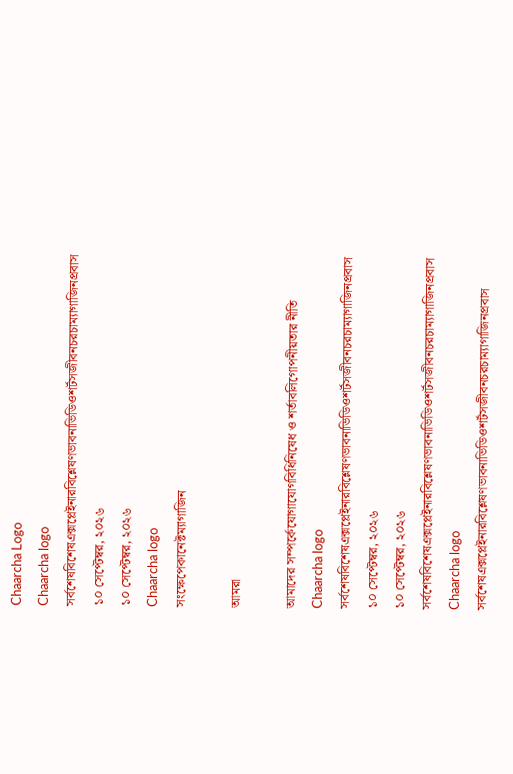Chaarcha Logo
Chaarcha logo
সর্বশেষবিশেষএক্সপ্লেইনারবিশ্লেষণভাবনাভিডিওশর্টসজীবনচরচাম্যাগাজিনপ্রবাস
১০ সেপ্টেম্বর, ২০২৬
১০ সেপ্টেম্বর, ২০২৬
Chaarcha logo
সংক্ষেপেকানেক্টম্যাগাজিন

আমরা

আমাদের সম্পর্কেযোগাযোগবিধিনিষেধ ও শর্তাবলিগোপনীয়তার নীতি
Chaarcha logo
সর্বশেষবিশেষএক্সপ্লেইনারবিশ্লেষণভাবনাভিডিওশর্টসজীবনচরচাম্যাগাজিনপ্রবাস
১০ সেপ্টেম্বর, ২০২৬
১০ সেপ্টেম্বর, ২০২৬
সর্বশেষবিশেষএক্সপ্লেইনারবিশ্লেষণভাবনাভিডিওশর্টসজীবনচরচাম্যাগাজিনপ্রবাস
Chaarcha logo
সর্বশেষএক্সপ্লেইনারবিশ্লেষণভাবনাভিডিওশর্টসজীবনচরচাম্যাগাজিনপ্রবাস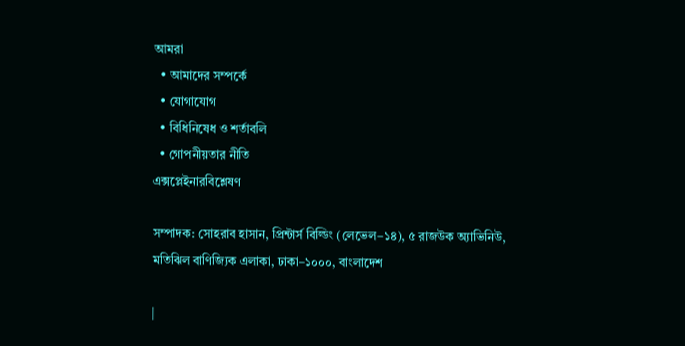আমরা
  • আমাদের সম্পর্কে
  • যোগাযোগ
  • বিধিনিষেধ ও শর্তাবলি
  • গোপনীয়তার নীতি
এক্সপ্লেইনারবিশ্লেষণ

সম্পাদক: সোহরাব হাসান, প্রিন্টার্স বিল্ডিং (লেভেল–১৪), ৫ রাজউক অ্যাভিনিউ, মতিঝিল বাণিজ্যিক এলাকা, ঢাকা–১০০০, বাংলাদেশ

|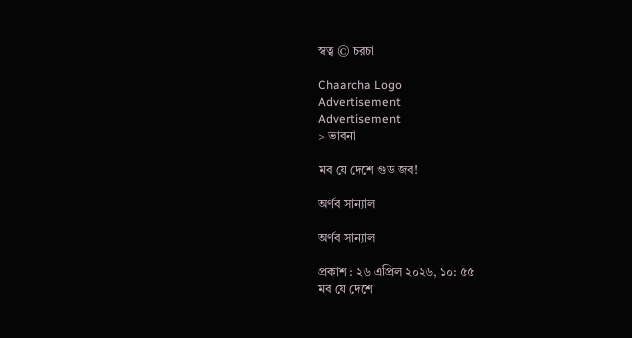স্বত্ব © চরচা

Chaarcha Logo
Advertisement
Advertisement
> ভাবনা

মব যে দেশে গুড জব!

অর্ণব সান্যাল

অর্ণব সান্যাল

প্রকাশ : ২৬ এপ্রিল ২০২৬, ১০: ৫৫
মব যে দেশে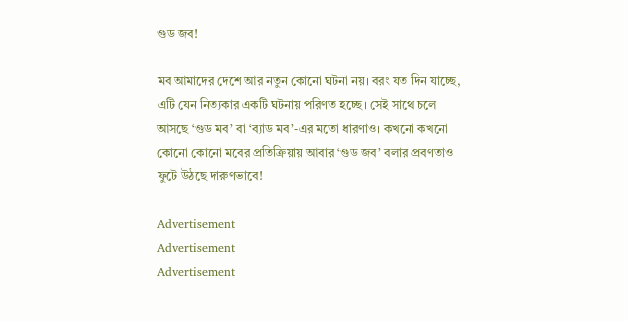গুড জব!

মব আমাদের দেশে আর নতুন কোনো ঘটনা নয়। বরং যত দিন যাচ্ছে, এটি যেন নিত্যকার একটি ঘটনায় পরিণত হচ্ছে। সেই সাথে চলে আসছে ‘গুড মব’ বা ‘ব্যাড মব’-এর মতো ধারণাও। কখনো কখনো কোনো কোনো মবের প্রতিক্রিয়ায় আবার ‘গুড জব’ বলার প্রবণতাও ফুটে উঠছে দারুণভাবে!

Advertisement
Advertisement
Advertisement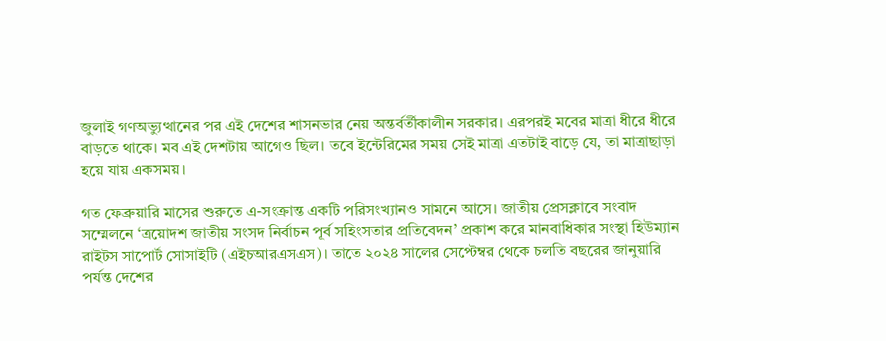জুলাই গণঅভ্যুত্থানের পর এই দেশের শাসনভার নেয় অন্তর্বর্তীকালীন সরকার। এরপরই মবের মাত্রা ধীরে ধীরে বাড়তে থাকে। মব এই দেশটায় আগেও ছিল। তবে ইন্টেরিমের সময় সেই মাত্রা এতটাই বাড়ে যে, তা মাত্রাছাড়া হয়ে যায় একসময়।

গত ফেব্রুয়ারি মাসের শুরুতে এ-সংক্রান্ত একটি পরিসংখ্যানও সামনে আসে। জাতীয় প্রেসক্লাবে সংবাদ সম্মেলনে ‘ত্রয়োদশ জাতীয় সংসদ নির্বাচন পূর্ব সহিংসতার প্রতিবেদন’ প্রকাশ করে মানবাধিকার সংস্থা হিউম্যান রাইটস সাপোর্ট সোসাইটি (এইচআরএসএস)। তাতে ২০২৪ সালের সেপ্টেম্বর থেকে চলতি বছরের জানুয়ারি পর্যন্ত দেশের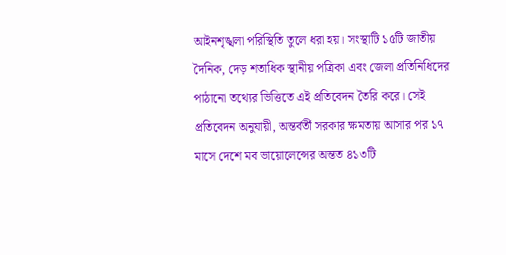আইনশৃঙ্খলা পরিস্থিতি তুলে ধরা হয়। সংস্থাটি ১৫টি জাতীয় দৈনিক, দেড় শতাধিক স্থানীয় পত্রিকা এবং জেলা প্রতিনিধিদের পাঠানো তথ্যের ভিত্তিতে এই প্রতিবেদন তৈরি করে। সেই প্রতিবেদন অনুযায়ী, অন্তর্বর্তী সরকার ক্ষমতায় আসার পর ১৭ মাসে দেশে মব ভায়োলেন্সের অন্তত ৪১৩টি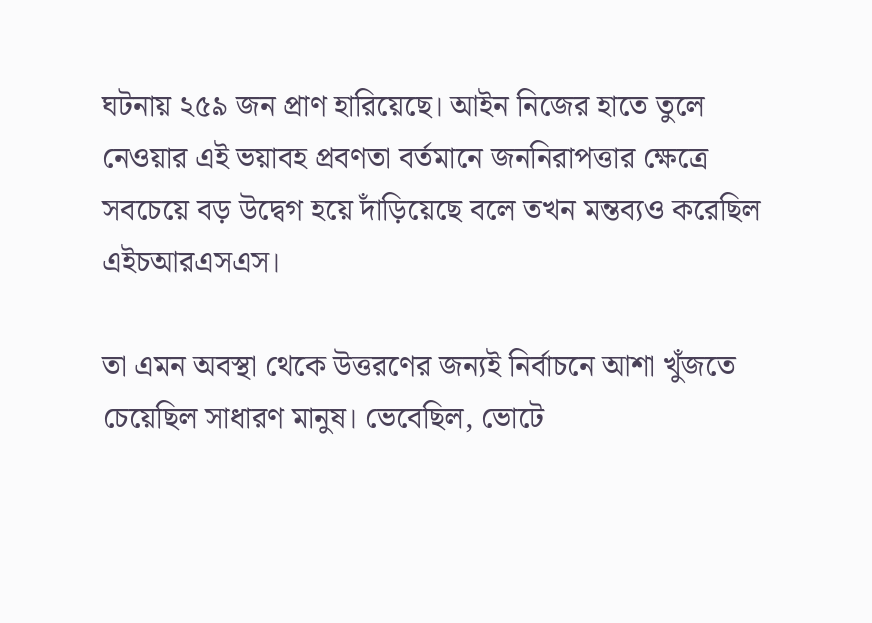ঘটনায় ২৫৯ জন প্রাণ হারিয়েছে। আইন নিজের হাতে তুলে নেওয়ার এই ভয়াবহ প্রবণতা বর্তমানে জননিরাপত্তার ক্ষেত্রে সবচেয়ে বড় উদ্বেগ হয়ে দাঁড়িয়েছে বলে তখন মন্তব্যও করেছিল এইচআরএসএস।

তা এমন অবস্থা থেকে উত্তরণের জন্যই নির্বাচনে আশা খুঁজতে চেয়েছিল সাধারণ মানুষ। ভেবেছিল, ভোটে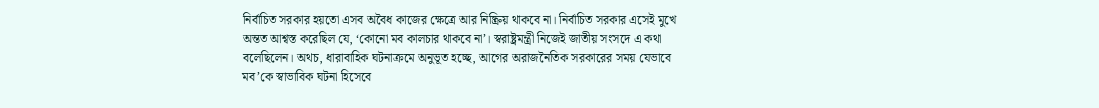নির্বাচিত সরকার হয়তো এসব অবৈধ কাজের ক্ষেত্রে আর নিষ্ক্রিয় থাকবে না। নির্বাচিত সরকার এসেই মুখে অন্তত আশ্বস্ত করেছিল যে, ‘কোনো মব কালচার থাকবে না’। স্বরাষ্ট্রমন্ত্রী নিজেই জাতীয় সংসদে এ কথা বলেছিলেন। অথচ, ধারাবাহিক ঘটনাক্রমে অনুভূত হচ্ছে, আগের অরাজনৈতিক সরকারের সময় যেভাবে মব’কে স্বাভাবিক ঘটনা হিসেবে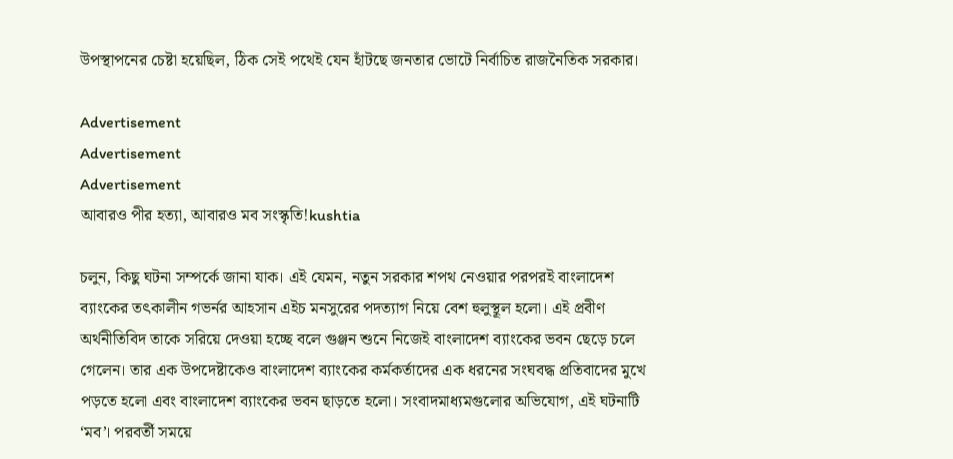উপস্থাপনের চেষ্টা হয়েছিল, ঠিক সেই পথেই যেন হাঁটছে জনতার ভোটে নির্বাচিত রাজনৈতিক সরকার।

Advertisement
Advertisement
Advertisement
আবারও পীর হত্যা, আবারও মব সংস্কৃতি!kushtia

চলুন, কিছু ঘটনা সম্পর্কে জানা যাক। এই যেমন, নতুন সরকার শপথ নেওয়ার পরপরই বাংলাদেশ ব্যাংকের তৎকালীন গভর্নর আহসান এইচ মনসুরের পদত্যাগ নিয়ে বেশ হুলুস্থূল হলো। এই প্রবীণ অর্থনীতিবিদ তাকে সরিয়ে দেওয়া হচ্ছে বলে গুঞ্জন শুনে নিজেই বাংলাদেশ ব্যাংকের ভবন ছেড়ে চলে গেলেন। তার এক উপদেষ্টাকেও বাংলাদেশ ব্যাংকের কর্মকর্তাদের এক ধরনের সংঘবদ্ধ প্রতিবাদের মুখে পড়তে হলো এবং বাংলাদেশ ব্যাংকের ভবন ছাড়তে হলো। সংবাদমাধ্যমগুলোর অভিযোগ, এই ঘটনাটি ‘মব’। পরবর্তী সময়ে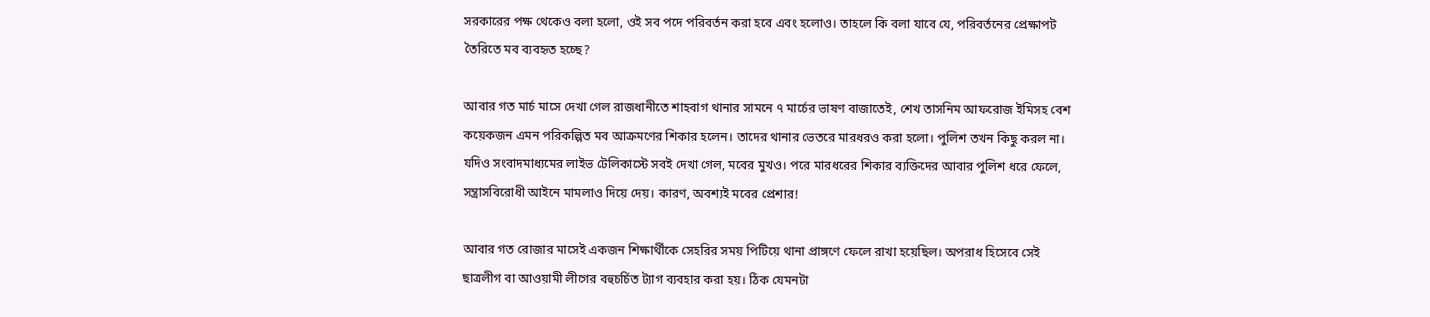সরকারের পক্ষ থেকেও বলা হলো, ওই সব পদে পরিবর্তন করা হবে এবং হলোও। তাহলে কি বলা যাবে যে, পরিবর্তনের প্রেক্ষাপট তৈরিতে মব ব্যবহৃত হচ্ছে?

আবার গত মার্চ মাসে দেখা গেল রাজধানীতে শাহবাগ থানার সামনে ৭ মার্চের ভাষণ বাজাতেই, শেখ তাসনিম আফরোজ ইমিসহ বেশ কয়েকজন এমন পরিকল্পিত মব আক্রমণের শিকার হলেন। তাদের থানার ভেতরে মারধরও করা হলো। পুলিশ তখন কিছু করল না। যদিও সংবাদমাধ্যমের লাইভ টেলিকাস্টে সবই দেখা গেল, মবের মুখও। পরে মারধরের শিকার ব্যক্তিদের আবার পুলিশ ধরে ফেলে, সন্ত্রাসবিরোধী আইনে মামলাও দিয়ে দেয়। কারণ, অবশ্যই মবের প্রেশার!

আবার গত রোজার মাসেই একজন শিক্ষার্থীকে সেহরির সময় পিটিয়ে থানা প্রাঙ্গণে ফেলে রাখা হয়েছিল। অপরাধ হিসেবে সেই ছাত্রলীগ বা আওয়ামী লীগের বহুচর্চিত ট্যাগ ব্যবহার করা হয়। ঠিক যেমনটা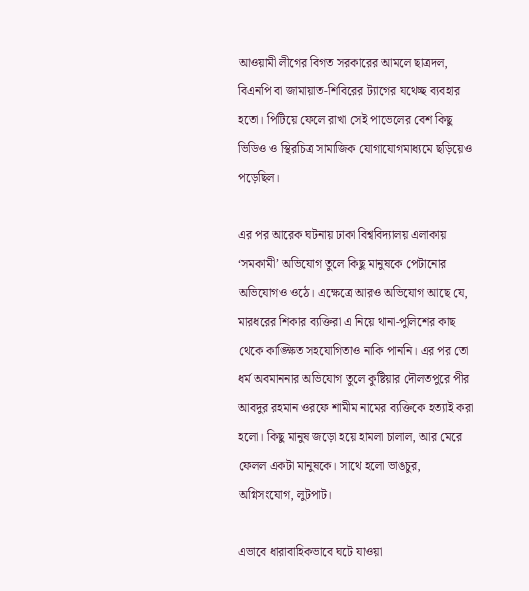আওয়ামী লীগের বিগত সরকারের আমলে ছাত্রদল, বিএনপি বা জামায়াত-শিবিরের ট্যাগের যথেচ্ছ ব্যবহার হতো। পিটিয়ে ফেলে রাখা সেই পাভেলের বেশ কিছু ভিডিও ও স্থিরচিত্র সামাজিক যোগাযোগমাধ্যমে ছড়িয়েও পড়েছিল।

এর পর আরেক ঘটনায় ঢাকা বিশ্ববিদ্যালয় এলাকায় ‘সমকামী’ অভিযোগ তুলে কিছু মানুষকে পেটানোর অভিযোগও ওঠে। এক্ষেত্রে আরও অভিযোগ আছে যে, মারধরের শিকার ব্যক্তিরা এ নিয়ে থানা-পুলিশের কাছ থেকে কাঙ্ক্ষিত সহযোগিতাও নাকি পাননি। এর পর তো ধর্ম অবমাননার অভিযোগ তুলে কুষ্টিয়ার দৌলতপুরে পীর আবদুর রহমান ওরফে শামীম নামের ব্যক্তিকে হত্যাই করা হলো। কিছু মানুষ জড়ো হয়ে হামলা চালাল, আর মেরে ফেলল একটা মানুষকে। সাথে হলো ভাঙচুর, অগ্নিসংযোগ, লুটপাট।

এভাবে ধারাবাহিকভাবে ঘটে যাওয়া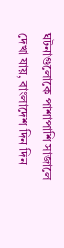ঘটনাগুলোকে পাশাপাশি সাজালে দেখা যায়, বাংলাদেশ দিন দিন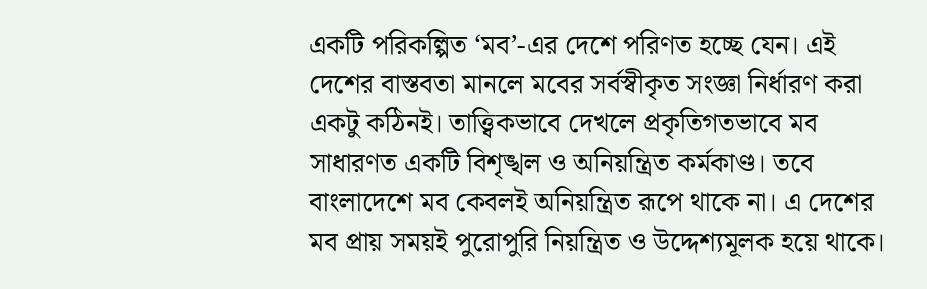একটি পরিকল্পিত ‘মব’-এর দেশে পরিণত হচ্ছে যেন। এই দেশের বাস্তবতা মানলে মবের সর্বস্বীকৃত সংজ্ঞা নির্ধারণ করা একটু কঠিনই। তাত্ত্বিকভাবে দেখলে প্রকৃতিগতভাবে মব সাধারণত একটি বিশৃঙ্খল ও অনিয়ন্ত্রিত কর্মকাণ্ড। তবে বাংলাদেশে মব কেবলই অনিয়ন্ত্রিত রূপে থাকে না। এ দেশের মব প্রায় সময়ই পুরোপুরি নিয়ন্ত্রিত ও উদ্দেশ্যমূলক হয়ে থাকে।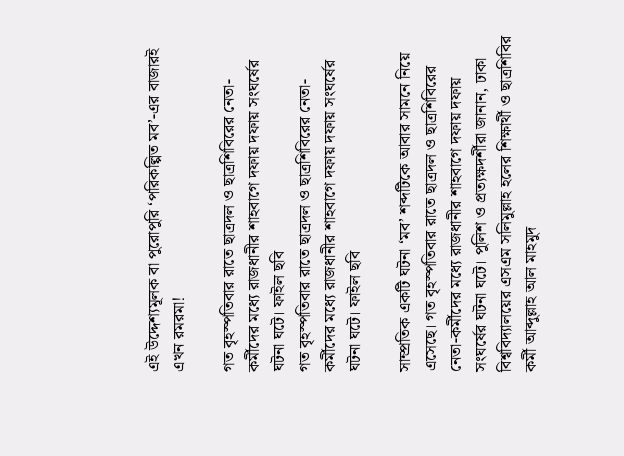এই উদ্দেশ্যমূলক বা পুরোপুরি ‘পরিকল্পিত মব’-এর বাজারই এখন রমরমা!

গত বৃহস্পতিবার রাতে ছাত্রদল ও ছাত্রশিবিরের নেতা-কর্মীদের মধ্যে রাজধানীর শাহবাগে দফায় দফায় সংঘর্ষের ঘটনা ঘটে। ফাইল ছবি
গত বৃহস্পতিবার রাতে ছাত্রদল ও ছাত্রশিবিরের নেতা-কর্মীদের মধ্যে রাজধানীর শাহবাগে দফায় দফায় সংঘর্ষের ঘটনা ঘটে। ফাইল ছবি

সাম্প্রতিক একটি ঘটনা ‘মব’ শব্দটিকে আবার সামনে নিয়ে এসেছে। গত বৃহস্পতিবার রাতে ছাত্রদল ও ছাত্রশিবিরের নেতা-কর্মীদের মধ্যে রাজধানীর শাহবাগে দফায় দফায় সংঘর্ষের ঘটনা ঘটে। পুলিশ ও প্রত্যক্ষদর্শীরা জানান, ঢাকা বিশ্ববিদ্যালয়ের এসএম সলিমুল্লাহ হলের শিক্ষার্থী ও ছাত্রশিবির কর্মী আব্দুল্লাহ আল মাহমুদ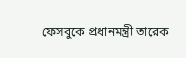ফেসবুকে প্রধানমন্ত্রী তারেক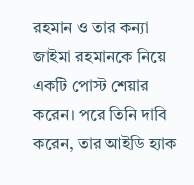রহমান ও তার কন্যা জাইমা রহমানকে নিয়ে একটি পোস্ট শেয়ার করেন। পরে তিনি দাবি করেন, তার আইডি হ্যাক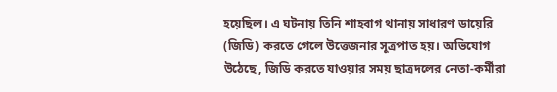হয়েছিল। এ ঘটনায় তিনি শাহবাগ থানায় সাধারণ ডায়েরি (জিডি) করতে গেলে উত্তেজনার সূত্রপাত হয়। অভিযোগ উঠেছে, জিডি করতে যাওয়ার সময় ছাত্রদলের নেতা-কর্মীরা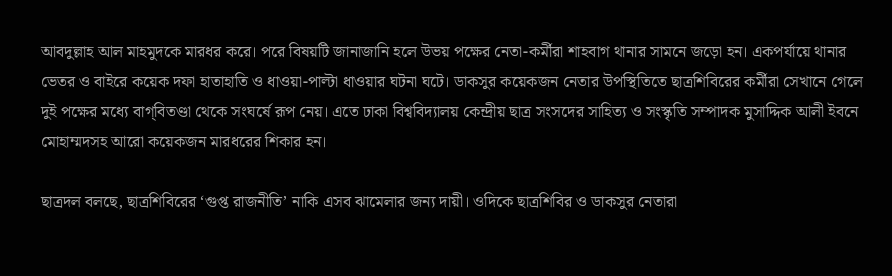আবদুল্লাহ আল মাহমুদকে মারধর করে। পরে বিষয়টি জানাজানি হলে উভয় পক্ষের নেতা-কর্মীরা শাহবাগ থানার সামনে জড়ো হন। একপর্যায়ে থানার ভেতর ও বাইরে কয়েক দফা হাতাহাতি ও ধাওয়া-পাল্টা ধাওয়ার ঘটনা ঘটে। ডাকসুর কয়েকজন নেতার উপস্থিতিতে ছাত্রশিবিরের কর্মীরা সেখানে গেলে দুই পক্ষের মধ্যে বাগ্‌বিতণ্ডা থেকে সংঘর্ষে রূপ নেয়। এতে ঢাকা বিশ্ববিদ্যালয় কেন্দ্রীয় ছাত্র সংসদের সাহিত্য ও সংস্কৃতি সম্পাদক মুসাদ্দিক আলী ইবনে মোহাম্মদসহ আরো কয়েকজন মারধরের শিকার হন।

ছাত্রদল বলছে, ছাত্রশিবিরের ‘গুপ্ত রাজনীতি’ নাকি এসব ঝামেলার জন্য দায়ী। ওদিকে ছাত্রশিবির ও ডাকসুর নেতারা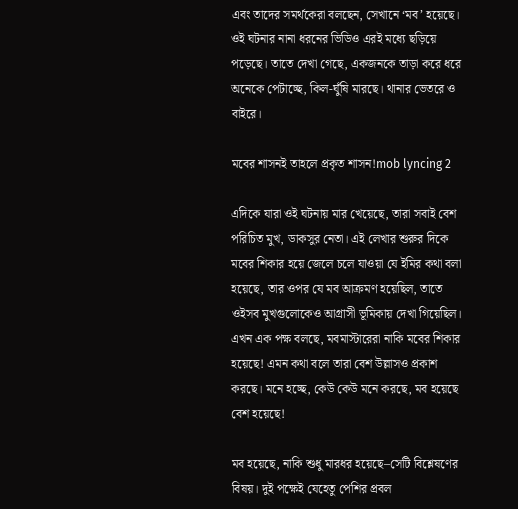এবং তাদের সমর্থকেরা বলছেন, সেখানে ‘মব’ হয়েছে। ওই ঘটনার নানা ধরনের ভিডিও এরই মধ্যে ছড়িয়ে পড়েছে। তাতে দেখা গেছে, একজনকে তাড়া করে ধরে অনেকে পেটাচ্ছে, কিল-ঘুঁষি মারছে। থানার ভেতরে ও বাইরে।

মবের শাসনই তাহলে প্রকৃত শাসন!mob lyncing 2

এদিকে যারা ওই ঘটনায় মার খেয়েছে, তারা সবাই বেশ পরিচিত মুখ, ডাকসুর নেতা। এই লেখার শুরুর দিকে মবের শিকার হয়ে জেলে চলে যাওয়া যে ইমির কথা বলা হয়েছে, তার ওপর যে মব আক্রমণ হয়েছিল, তাতে ওইসব মুখগুলোকেও আগ্রাসী ভূমিকায় দেখা গিয়েছিল। এখন এক পক্ষ বলছে, মবমাস্টারেরা নাকি মবের শিকার হয়েছে! এমন কথা বলে তারা বেশ উল্লাসও প্রকাশ করছে। মনে হচ্ছে, কেউ কেউ মনে করছে, মব হয়েছে বেশ হয়েছে!

মব হয়েছে, নাকি শুধু মারধর হয়েছে–সেটি বিশ্লেষণের বিষয়। দুই পক্ষেই যেহেতু পেশির প্রবল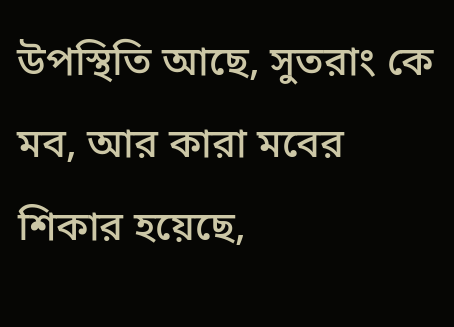উপস্থিতি আছে, সুতরাং কে মব, আর কারা মবের শিকার হয়েছে,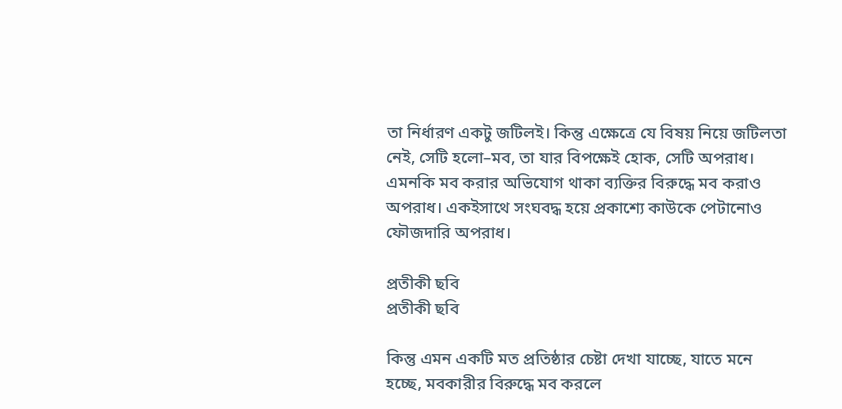তা নির্ধারণ একটু জটিলই। কিন্তু এক্ষেত্রে যে বিষয় নিয়ে জটিলতা নেই, সেটি হলো–মব, তা যার বিপক্ষেই হোক, সেটি অপরাধ। এমনকি মব করার অভিযোগ থাকা ব্যক্তির বিরুদ্ধে মব করাও অপরাধ। একইসাথে সংঘবদ্ধ হয়ে প্রকাশ্যে কাউকে পেটানোও ফৌজদারি অপরাধ।

প্রতীকী ছবি
প্রতীকী ছবি

কিন্তু এমন একটি মত প্রতিষ্ঠার চেষ্টা দেখা যাচ্ছে, যাতে মনে হচ্ছে, মবকারীর বিরুদ্ধে মব করলে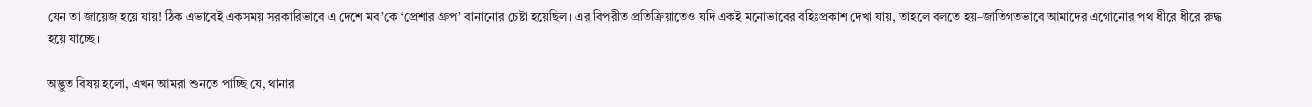যেন তা জায়েজ হয়ে যায়! ঠিক এভাবেই একসময় সরকারিভাবে এ দেশে মব’কে ‘প্রেশার গ্রুপ’ বানানোর চেষ্টা হয়েছিল। এর বিপরীত প্রতিক্রিয়াতেও যদি একই মনোভাবের বহিঃপ্রকাশ দেখা যায়, তাহলে বলতে হয়–জাতিগতভাবে আমাদের এগোনোর পথ ধীরে ধীরে রুদ্ধ হয়ে যাচ্ছে।

অদ্ভুত বিষয় হলো, এখন আমরা শুনতে পাচ্ছি যে, থানার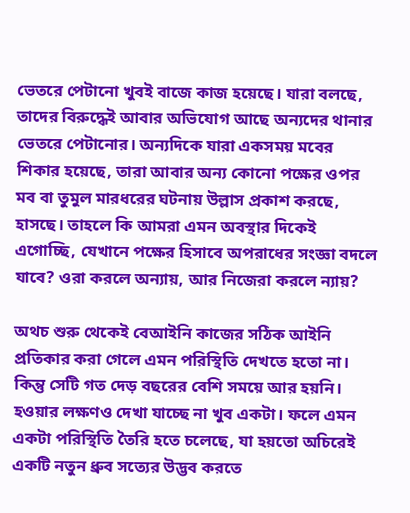ভেতরে পেটানো খুবই বাজে কাজ হয়েছে। যারা বলছে, তাদের বিরুদ্ধেই আবার অভিযোগ আছে অন্যদের থানার ভেতরে পেটানোর। অন্যদিকে যারা একসময় মবের শিকার হয়েছে, তারা আবার অন্য কোনো পক্ষের ওপর মব বা তুমুল মারধরের ঘটনায় উল্লাস প্রকাশ করছে, হাসছে। তাহলে কি আমরা এমন অবস্থার দিকেই এগোচ্ছি, যেখানে পক্ষের হিসাবে অপরাধের সংজ্ঞা বদলে যাবে? ওরা করলে অন্যায়, আর নিজেরা করলে ন্যায়?

অথচ শুরু থেকেই বেআইনি কাজের সঠিক আইনি প্রতিকার করা গেলে এমন পরিস্থিতি দেখতে হতো না। কিন্তু সেটি গত দেড় বছরের বেশি সময়ে আর হয়নি। হওয়ার লক্ষণও দেখা যাচ্ছে না খুব একটা। ফলে এমন একটা পরিস্থিতি তৈরি হতে চলেছে, যা হয়তো অচিরেই একটি নতুন ধ্রুব সত্যের উদ্ভব করতে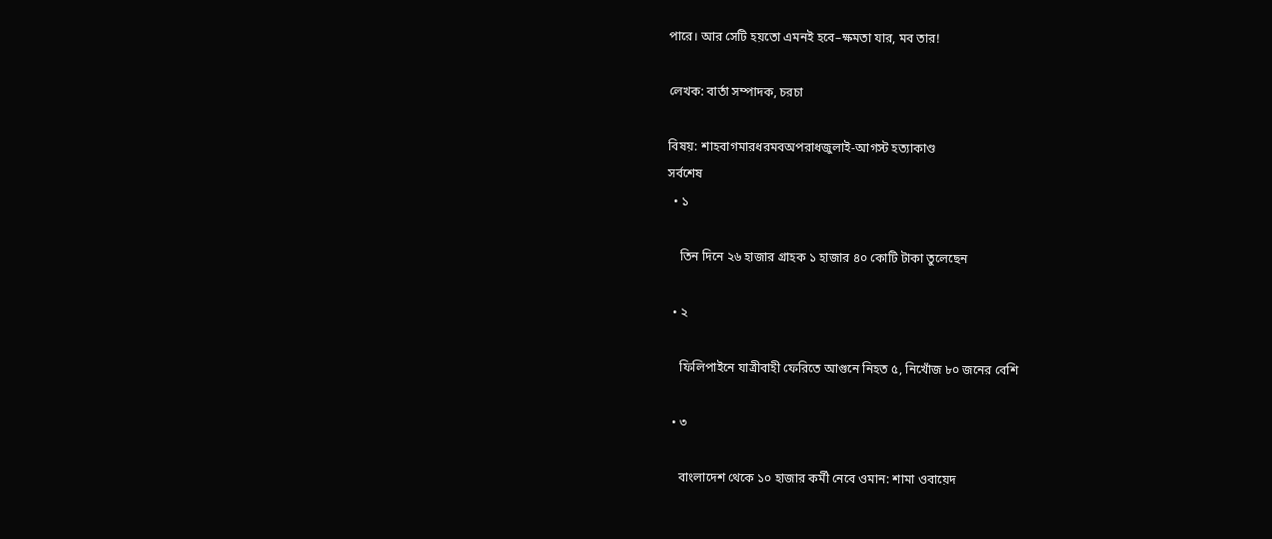পারে। আর সেটি হয়তো এমনই হবে–ক্ষমতা যার, মব তার!

লেখক: বার্তা সম্পাদক, চরচা

বিষয়: শাহবাগমারধরমবঅপরাধজুলাই-আগস্ট হত্যাকাণ্ড
সর্বশেষ
  • ১

    তিন দিনে ২৬ হাজার গ্রাহক ১ হাজার ৪০ কোটি টাকা তুলেছেন

  • ২

    ফিলিপাইনে যাত্রীবাহী ফেরিতে আগুনে নিহত ৫, নিখোঁজ ৮০ জনের বেশি

  • ৩

    বাংলাদেশ থেকে ১০ হাজার কর্মী নেবে ওমান: শামা ওবায়েদ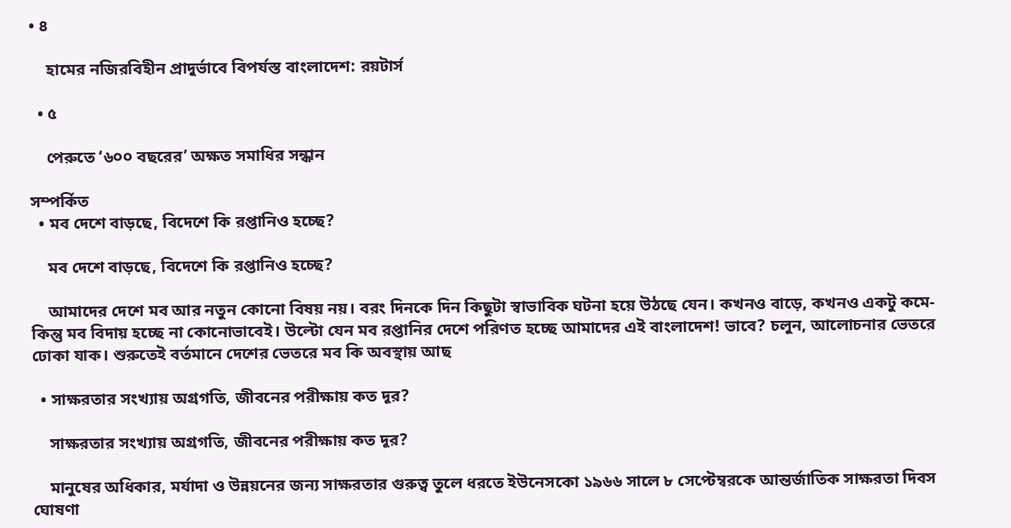• ৪

    হামের নজিরবিহীন প্রাদুর্ভাবে বিপর্যস্ত বাংলাদেশ: রয়টার্স

  • ৫

    পেরুতে ‘৬০০ বছরের’ অক্ষত সমাধির সন্ধান

সম্পর্কিত
  • মব দেশে বাড়ছে, বিদেশে কি রপ্তানিও হচ্ছে?

    মব দেশে বাড়ছে, বিদেশে কি রপ্তানিও হচ্ছে?

    আমাদের দেশে মব আর নতুন কোনো বিষয় নয়। বরং দিনকে দিন কিছুটা স্বাভাবিক ঘটনা হয়ে উঠছে যেন। কখনও বাড়ে, কখনও একটু কমে- কিন্তু মব বিদায় হচ্ছে না কোনোভাবেই। উল্টো যেন মব রপ্তানির দেশে পরিণত হচ্ছে আমাদের এই বাংলাদেশ! ভাবে? চলুন, আলোচনার ভেতরে ঢোকা যাক। শুরুতেই বর্তমানে দেশের ভেতরে মব কি অবস্থায় আছ

  • সাক্ষরতার সংখ্যায় অগ্রগতি, জীবনের পরীক্ষায় কত দূর?

    সাক্ষরতার সংখ্যায় অগ্রগতি, জীবনের পরীক্ষায় কত দূর?

    মানুষের অধিকার, মর্যাদা ও উন্নয়নের জন্য সাক্ষরতার গুরুত্ব তুলে ধরতে ইউনেসকো ১৯৬৬ সালে ৮ সেপ্টেম্বরকে আন্তর্জাতিক সাক্ষরতা দিবস ঘোষণা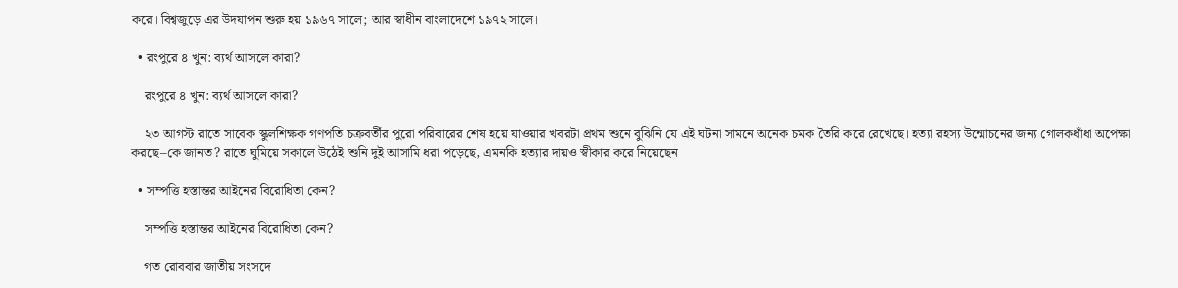করে। বিশ্বজুড়ে এর উদযাপন শুরু হয় ১৯৬৭ সালে; আর স্বাধীন বাংলাদেশে ১৯৭২ সালে।

  • রংপুরে ৪ খুন: ব্যর্থ আসলে কারা?

    রংপুরে ৪ খুন: ব্যর্থ আসলে কারা?

    ২৩ আগস্ট রাতে সাবেক স্কুলশিক্ষক গণপতি চক্রবর্তীর পুরো পরিবারের শেষ হয়ে যাওয়ার খবরটা প্রথম শুনে বুঝিনি যে এই ঘটনা সামনে অনেক চমক তৈরি করে রেখেছে। হত্যা রহস্য উন্মোচনের জন্য গোলকধাঁধা অপেক্ষা করছে–কে জানত? রাতে ঘুমিয়ে সকালে উঠেই শুনি দুই আসামি ধরা পড়েছে, এমনকি হত্যার দায়ও স্বীকার করে নিয়েছেন

  • সম্পত্তি হস্তান্তর আইনের বিরোধিতা কেন?

    সম্পত্তি হস্তান্তর আইনের বিরোধিতা কেন?

    গত রোববার জাতীয় সংসদে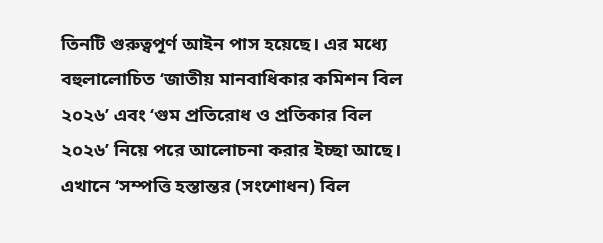তিনটি গুরুত্বপূর্ণ আইন পাস হয়েছে। এর মধ্যে বহুলালোচিত ‘জাতীয় মানবাধিকার কমিশন বিল ২০২৬’ এবং ‘গুম প্রতিরোধ ও প্রতিকার বিল ২০২৬’ নিয়ে পরে আলোচনা করার ইচ্ছা আছে। এখানে ‘সম্পত্তি হস্তান্তর (সংশোধন) বিল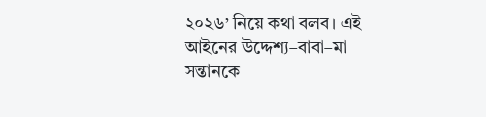২০২৬’ নিয়ে কথা বলব। এই আইনের উদ্দেশ্য–বাবা–মা সন্তানকে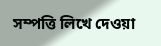সম্পত্তি লিখে দেওয়া